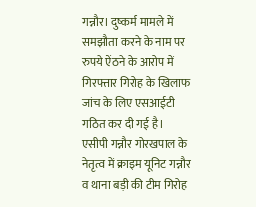गन्नौर। दुष्कर्म मामले में समझौता करने के नाम पर रुपये ऐंठने के आरोप में गिरफ्तार गिरोह के खिलाफ जांच के लिए एसआईटी गठित कर दी गई है।
एसीपी गन्नौर गोरखपाल के नेतृत्व में क्राइम यूनिट गन्नौर व थाना बड़ी की टीम गिरोह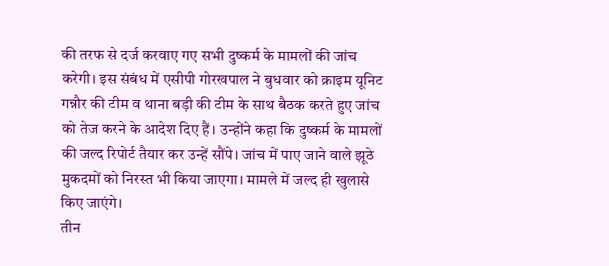की तरफ से दर्ज करवाए गए सभी दुष्कर्म के मामलों की जांच करेगी। इस संबंध में एसीपी गोरखपाल ने बुधवार को क्राइम यूनिट गन्नौर की टीम व थाना बड़ी की टीम के साथ बैठक करते हुए जांच को तेज करने के आदेश दिए हैं। उन्होंने कहा कि दुष्कर्म के मामलों की जल्द रिपोर्ट तैयार कर उन्हें सौंपे। जांच में पाए जाने वाले झूठे मुकदमों को निरस्त भी किया जाएगा। मामले में जल्द ही खुलासे किए जाएंगे।
तीन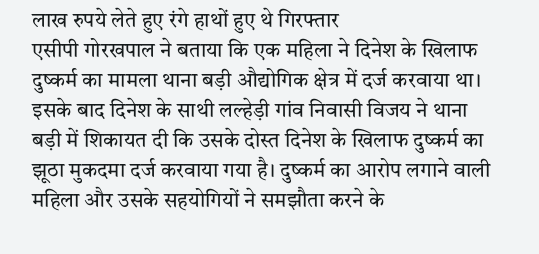लाख रुपये लेते हुए रंगे हाथों हुए थे गिरफ्तार
एसीपी गोरखपाल ने बताया कि एक महिला ने दिनेश के खिलाफ दुष्कर्म का मामला थाना बड़ी औद्योगिक क्षेत्र में दर्ज करवाया था। इसके बाद दिनेश के साथी लल्हेड़ी गांव निवासी विजय ने थाना बड़ी में शिकायत दी कि उसके दोस्त दिनेश के खिलाफ दुष्कर्म का झूठा मुकदमा दर्ज करवाया गया है। दुष्कर्म का आरोप लगाने वाली महिला और उसके सहयोगियों ने समझौता करने के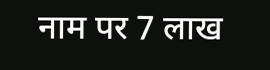नाम पर 7 लाख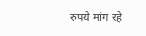रुपये मांग रहे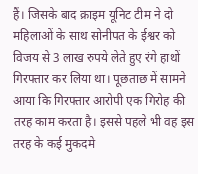हैं। जिसके बाद क्राइम यूनिट टीम ने दो महिलाओं के साथ सोनीपत के ईश्वर को विजय से 3 लाख रुपये लेते हुए रंगे हाथों गिरफ्तार कर लिया था। पूछताछ में सामने आया कि गिरफ्तार आरोपी एक गिरोह की तरह काम करता है। इससे पहले भी वह इस तरह के कई मुकदमे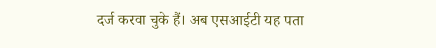दर्ज करवा चुके हैं। अब एसआईटी यह पता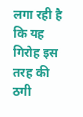लगा रही है कि यह गिरोह इस तरह की ठगी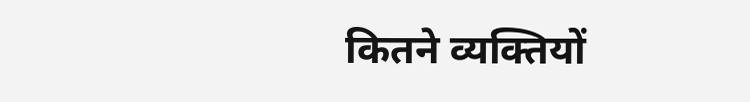कितने व्यक्तियों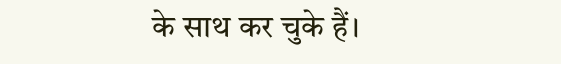के साथ कर चुके हैं।